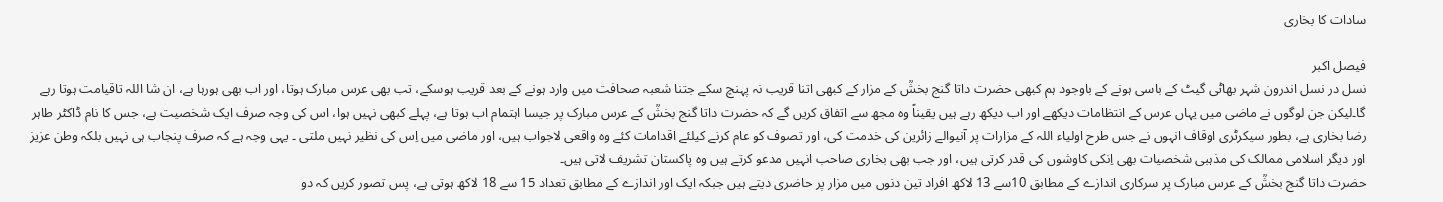سادات کا بخاری

فیصل اکبر
نسل در نسل اندرون شہر بھاٹی گیٹ کے باسی ہونے کے باوجود ہم کبھی حضرت داتا گنج بخشؒ کے مزار کے کبھی اتنا قریب نہ پہنچ سکے جتنا شعبہ صحافت میں وارد ہونے کے بعد قریب ہوسکے، تب بھی عرس مبارک ہوتا، اور اب بھی ہورہا ہے، ان شا اللہ تاقیامت ہوتا رہے گا۔لیکن جن لوگوں نے ماضی میں یہاں عرس کے انتظامات دیکھے اور اب دیکھ رہے ہیں یقیناً وہ مجھ سے اتفاق کریں گے کہ حضرت داتا گنج بخشؒ کے عرس مبارک پر جیسا اہتمام اب ہوتا ہے، پہلے کبھی نہیں ہوا، اس کی وجہ صرف ایک شخصیت ہے، جس کا نام ڈاکٹر طاہر رضا بخاری ہے، بطور سیکرٹری اوقاف انہوں نے جس طرح اولیاء اللہ کے مزارات پر آنیوالے زائرین کی خدمت کی، اور تصوف کو عام کرنے کیلئے اقدامات کئے وہ واقعی لاجواب ہیں، اور ماضی میں اِس کی نظیر نہیں ملتی ۔ یہی وجہ ہے کہ صرف پنجاب ہی نہیں بلکہ وطن عزیز اور دیگر اسلامی ممالک کی مذہبی شخصیات بھی اِنکی کاوشوں کی قدر کرتی ہیں، اور جب بھی بخاری صاحب انہیں مدعو کرتے ہیں وہ پاکستان تشریف لاتی ہیں۔
حضرت داتا گنج بخشؒ کے عرس مبارک پر سرکاری اندازے کے مطابق 10سے 13 لاکھ افراد تین دنوں میں مزار پر حاضری دیتے ہیں جبکہ ایک اور اندازے کے مطابق تعداد 15 سے 18 لاکھ ہوتی ہے، پس تصور کریں کہ دو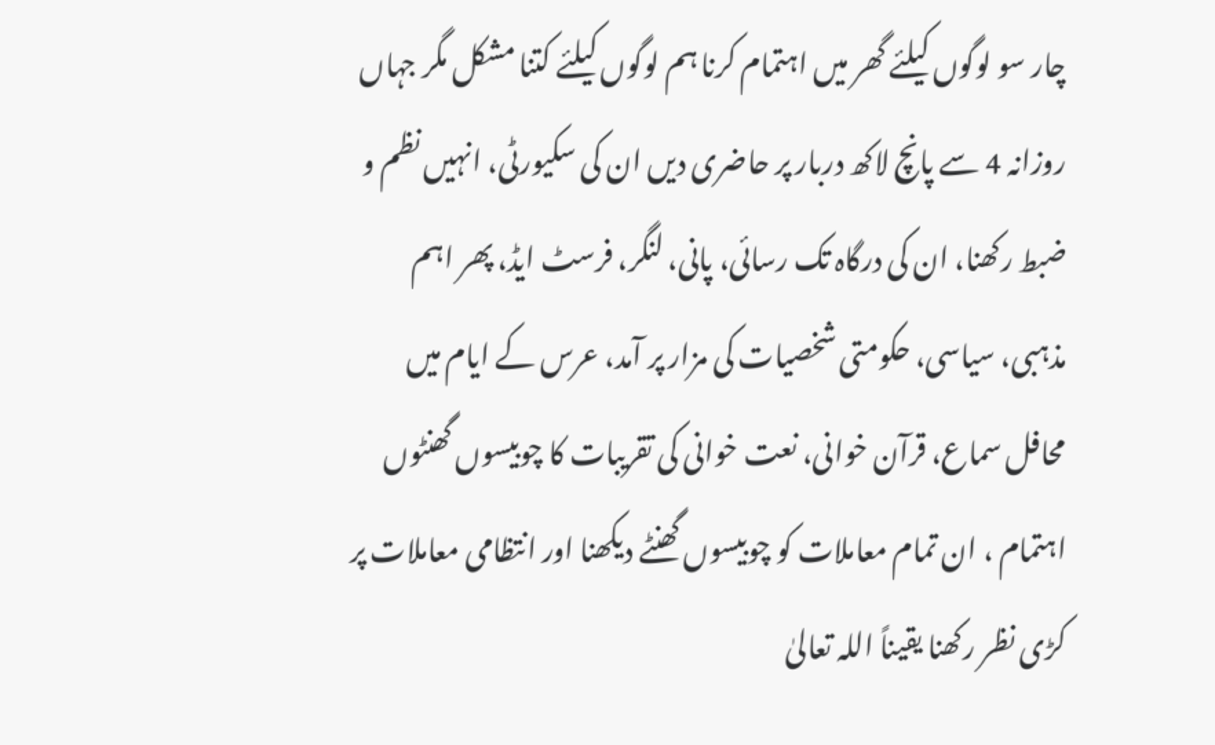چار سو لوگوں کیلئے گھر میں اہتمام کرنا ہم لوگوں کیلئے کتنا مشکل مگر جہاں روزانہ 4 سے پانچ لاکھ دربار پر حاضری دیں ان کی سکیورٹی، انہیں نظم و ضبط رکھنا، ان کی درگاہ تک رسائی، پانی، لنگر، فرسٹ ایڈ، پھر اہم مذہبی، سیاسی، حکومتی شخصیات کی مزار پر آمد، عرس کے ایام میں محافل سماع، قرآن خوانی، نعت خوانی کی تقریبات کا چوبیسوں گھنٹوں اہتمام ، ان تمام معاملات کو چوبیسوں گھنٹے دیکھنا اور انتظامی معاملات پر کڑی نظر رکھنا یقیناً اللہ تعالیٰ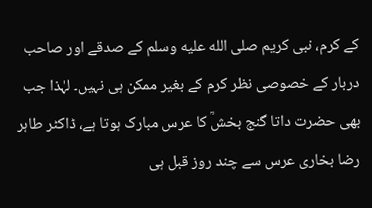کے کرم، نبی کریم صلى الله عليه وسلم کے صدقے اور صاحب دربار کے خصوصی نظر کرم کے بغیر ممکن ہی نہیں۔ لہٰذا جب بھی حضرت داتا گنج بخشؒ کا عرس مبارک ہوتا ہے، ڈاکٹر طاہر رضا بخاری عرس سے چند روز قبل ہی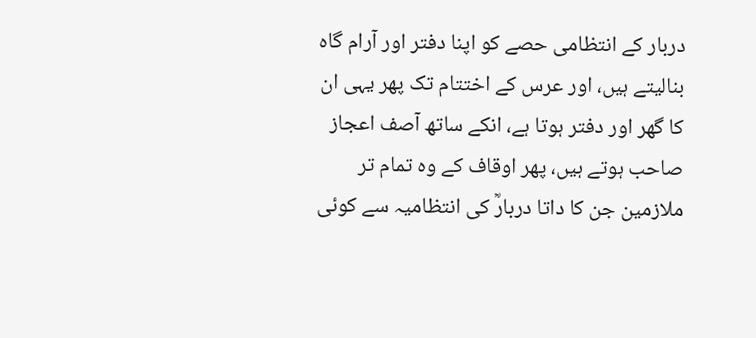دربار کے انتظامی حصے کو اپنا دفتر اور آرام گاہ بنالیتے ہیں، اور عرس کے اختتام تک پھر یہی ان کا گھر اور دفتر ہوتا ہے، انکے ساتھ آصف اعجاز صاحب ہوتے ہیں، پھر اوقاف کے وہ تمام تر ملازمین جن کا داتا دربارؒ کی انتظامیہ سے کوئی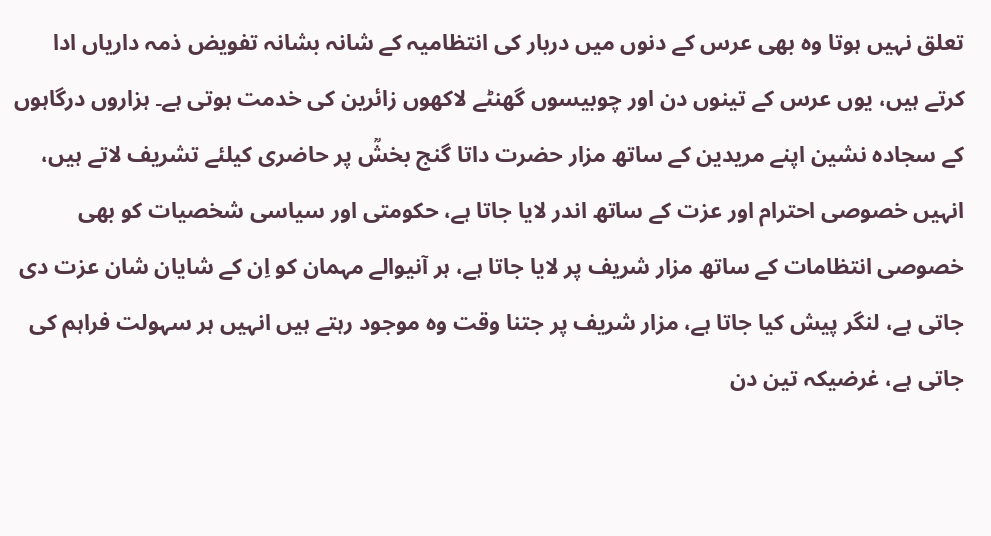تعلق نہیں ہوتا وہ بھی عرس کے دنوں میں دربار کی انتظامیہ کے شانہ بشانہ تفویض ذمہ داریاں ادا کرتے ہیں، یوں عرس کے تینوں دن اور چوبیسوں گھنٹے لاکھوں زائرین کی خدمت ہوتی ہے۔ ہزاروں درگاہوں کے سجادہ نشین اپنے مریدین کے ساتھ مزار حضرت داتا گنج بخشؒ پر حاضری کیلئے تشریف لاتے ہیں، انہیں خصوصی احترام اور عزت کے ساتھ اندر لایا جاتا ہے، حکومتی اور سیاسی شخصیات کو بھی خصوصی انتظامات کے ساتھ مزار شریف پر لایا جاتا ہے، ہر آنیوالے مہمان کو اِن کے شایان شان عزت دی جاتی ہے، لنگر پیش کیا جاتا ہے، مزار شریف پر جتنا وقت وہ موجود رہتے ہیں انہیں ہر سہولت فراہم کی جاتی ہے، غرضیکہ تین دن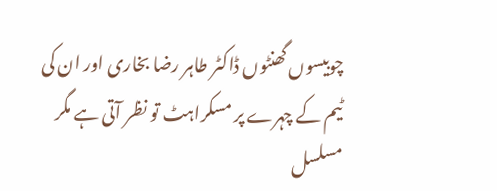چوبیسوں گھنٹوں ڈاکٹر طاہر رضا بخاری اور ان کی ٹیم کے چہرے پر مسکراہٹ تو نظر آتی ہے مگر مسلسل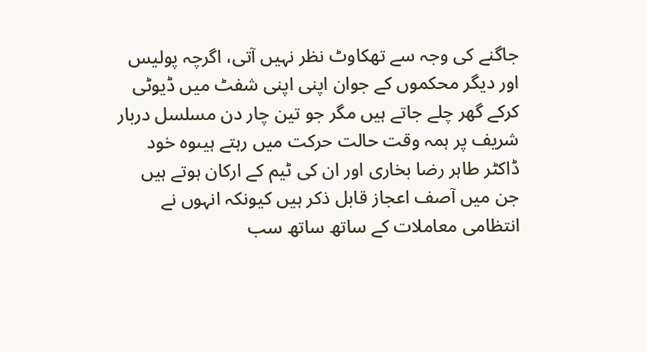جاگنے کی وجہ سے تھکاوٹ نظر نہیں آتی، اگرچہ پولیس اور دیگر محکموں کے جوان اپنی اپنی شفٹ میں ڈیوٹی کرکے گھر چلے جاتے ہیں مگر جو تین چار دن مسلسل دربار شریف پر ہمہ وقت حالت حرکت میں رہتے ہیںوہ خود ڈاکٹر طاہر رضا بخاری اور ان کی ٹیم کے ارکان ہوتے ہیں جن میں آصف اعجاز قابل ذکر ہیں کیونکہ انہوں نے انتظامی معاملات کے ساتھ ساتھ سب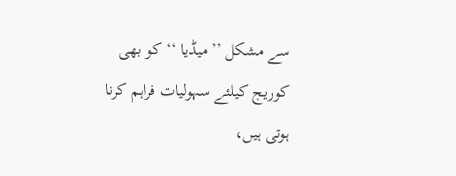سے مشکل ’’میڈیا ‘‘کو بھی کوریج کیلئے سہولیات فراہم کرنا ہوتی ہیں،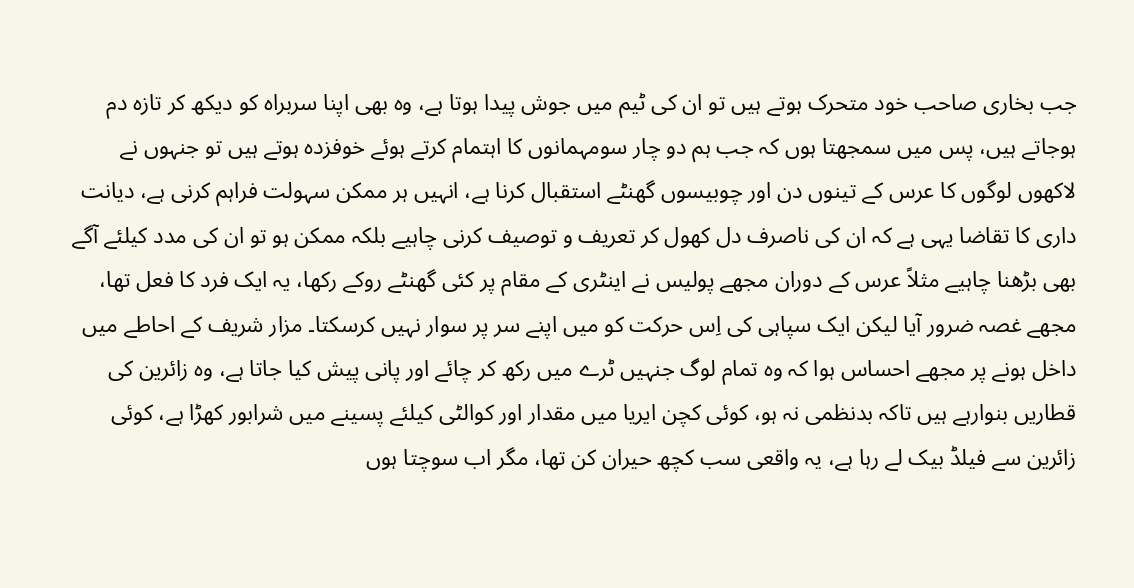جب بخاری صاحب خود متحرک ہوتے ہیں تو ان کی ٹیم میں جوش پیدا ہوتا ہے، وہ بھی اپنا سربراہ کو دیکھ کر تازہ دم ہوجاتے ہیں، پس میں سمجھتا ہوں کہ جب ہم دو چار سومہمانوں کا اہتمام کرتے ہوئے خوفزدہ ہوتے ہیں تو جنہوں نے لاکھوں لوگوں کا عرس کے تینوں دن اور چوبیسوں گھنٹے استقبال کرنا ہے، انہیں ہر ممکن سہولت فراہم کرنی ہے، دیانت داری کا تقاضا یہی ہے کہ ان کی ناصرف دل کھول کر تعریف و توصیف کرنی چاہیے بلکہ ممکن ہو تو ان کی مدد کیلئے آگے بھی بڑھنا چاہیے مثلاً عرس کے دوران مجھے پولیس نے اینٹری کے مقام پر کئی گھنٹے روکے رکھا، یہ ایک فرد کا فعل تھا، مجھے غصہ ضرور آیا لیکن ایک سپاہی کی اِس حرکت کو میں اپنے سر پر سوار نہیں کرسکتا۔ مزار شریف کے احاطے میں داخل ہونے پر مجھے احساس ہوا کہ وہ تمام لوگ جنہیں ٹرے میں رکھ کر چائے اور پانی پیش کیا جاتا ہے، وہ زائرین کی قطاریں بنوارہے ہیں تاکہ بدنظمی نہ ہو، کوئی کچن ایریا میں مقدار اور کوالٹی کیلئے پسینے میں شرابور کھڑا ہے، کوئی زائرین سے فیلڈ بیک لے رہا ہے، یہ واقعی سب کچھ حیران کن تھا، مگر اب سوچتا ہوں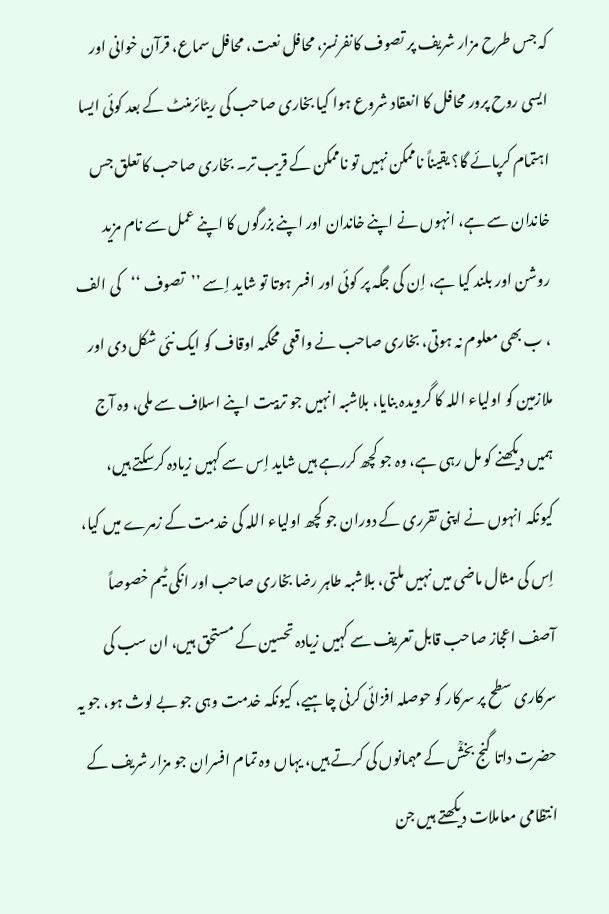کہ جس طرح مزار شریف پر تصوف کانفرنسز، محافل نعت، محافل سماع، قرآن خوانی اور ایسی روح پرور محافل کا انعقاد شروع ہوا کیا بخاری صاحب کی ریٹائرمنٹ کے بعد کوئی ایسا اہتمام کرپائے گا؟ یقیناً ناممکن نہیں تو ناممکن کے قریب تر۔ بخاری صاحب کا تعلق جس خاندان سے ہے، انہوں نے اپنے خاندان اور اپنے بزرگوں کا اپنے عمل سے نام مزید روشن اور بلند کیا ہے، اِن کی جگہ پر کوئی اور افسر ہوتا تو شاید اِسے ’’تصوف ‘‘کی الف ، ب بھی معلوم نہ ہوتی، بخاری صاحب نے واقعی محکمہ اوقاف کو ایک نئی شکل دی اور ملازمین کو اولیاء اللہ کا گرویدہ بنایا، بلاشبہ انہیں جو تربیت اپنے اسلاف سے ملی، وہ آج ہمیں دیکھنے کو مل رہی ہے، وہ جو کچھ کررہے ہیں شاید اِس سے کہیں زیادہ کرسکتے ہیں، کیونکہ انہوں نے اپنی تقرری کے دوران جو کچھ اولیاء اللہ کی خدمت کے زمرے میں کیا، اِس کی مثال ماضی میں نہیں ملتی، بلاشبہ طاہر رضا بخاری صاحب اور انکی ٹیم خصوصاً آصف اعجاز صاحب قابل تعریف سے کہیں زیادہ تحسین کے مستحق ہیں، ان سب کی سرکاری سطح پر سرکار کو حوصلہ افزائی کرنی چاہیے، کیونکہ خدمت وہی جو بے لوث ہو، جو یہ حضرت داتا گنج بخشؒ کے مہمانوں کی کرتے ہیں، یہاں وہ تمام افسران جو مزار شریف کے انتظامی معاملات دیکھتے ہیں جن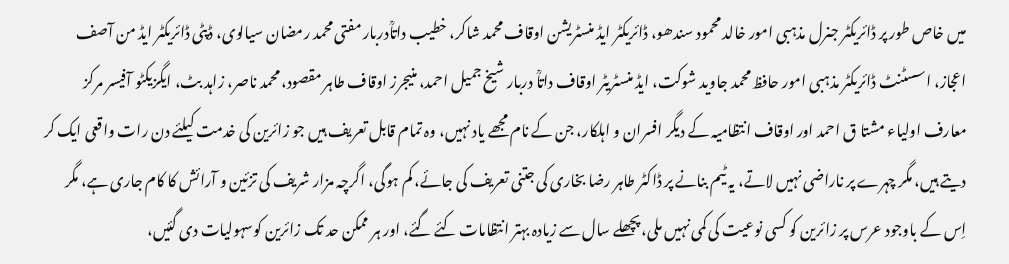میں خاص طور پر ڈائریکٹر جنرل مذہبی امور خالد محمود سندھو، ڈائریکٹر ایڈ منسٹریشن اوقاف محمد شاکر، خطیب داتاؒدربار مفتی محمد رمضان سیالوی، ڈپٹی ڈائریکٹر ایڈ من آصف اعجاز، اسسٹنٹ ڈائریکٹر مذہبی امور حافظ محمد جاوید شوکت، ایڈ منسٹریٹر اوقاف داتاؒ دربار شیخ جمیل احمد، منیجرز اوقاف طاہر مقصود، محمد ناصر، زاہد بٹ، ایگزیکٹو آفیسر مرکز معارف اولیاء مشتا ق احمد اور اوقاف انتظامیہ کے دیگر افسران و اہلکار، جن کے نام مجھے یاد نہیں، وہ تمام قابل تعریف ہیں جو زائرین کی خدمت کیلئے دن رات واقعی ایک کر دیتے ہیں، مگر چہرے پر ناراضی نہیں لاتے، یہ ٹیم بنانے پر ڈاکٹر طاہر رضا بخاری کی جتنی تعریف کی جائے، کم ہوگی، اگرچہ مزار شریف کی تزئین و آرائش کا کام جاری ہے، مگر اِس کے باوجود عرس پر زائرین کو کسی نوعیت کی کمی نہیں ملی، پچھلے سال سے زیادہ بہتر انتظامات کئے گئے، اور ہر ممکن حد تک زائرین کوسہولیات دی گئیں،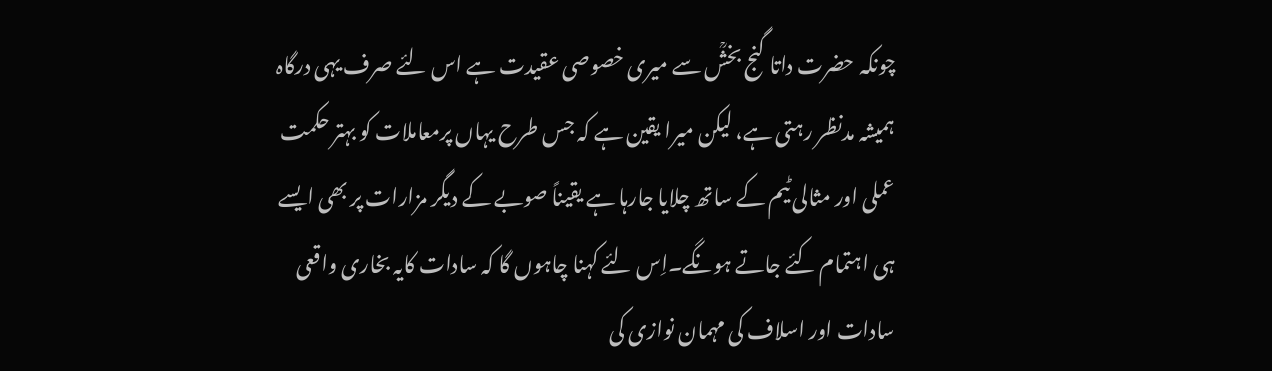چونکہ حضرت داتا گنج بخشؒ سے میری خصوصی عقیدت ہے اس لئے صرف یہی درگاہ ہمیشہ مدنظر رہتی ہے، لیکن میرا یقین ہے کہ جس طرح یہاں پرمعاملات کو بہتر حکمت عملی اور مثالی ٹیم کے ساتھ چلایا جارہا ہے یقیناً صوبے کے دیگر مزارات پر بھی ایسے ہی اہتمام کئے جاتے ہونگے۔اِس لئے کہنا چاہوں گا کہ سادات کایہ بخاری واقعی سادات اور اسلاف کی مہمان نوازی کی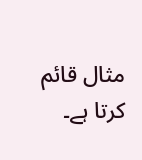مثال قائم کرتا ہے۔